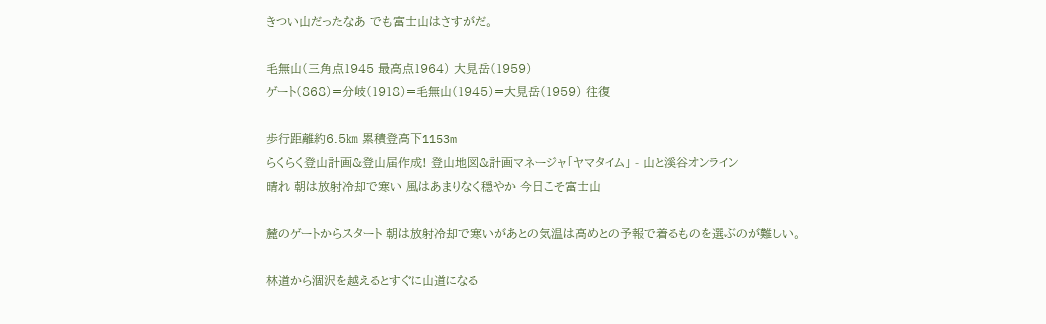きつい山だったなあ でも富士山はさすがだ。

毛無山(三角点1945 最高点1964) 大見岳(1959)
ゲート(868)=分岐(1918)=毛無山(1945)=大見岳(1959) 往復

歩行距離約6.5㎞ 累積登高下1153m
らくらく登山計画&登山届作成! 登山地図&計画マネージャ「ヤマタイム」 - 山と溪谷オンライン
晴れ 朝は放射冷却で寒い 風はあまりなく穏やか 今日こそ富士山

麓のゲートからスタート 朝は放射冷却で寒いがあとの気温は高めとの予報で着るものを選ぶのが難しい。

林道から涸沢を越えるとすぐに山道になる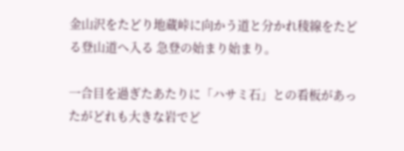金山沢をたどり地蔵峠に向かう道と分かれ稜線をたどる登山道へ入る 急登の始まり始まり。

一合目を過ぎたあたりに「ハサミ石」との看板があったがどれも大きな岩でど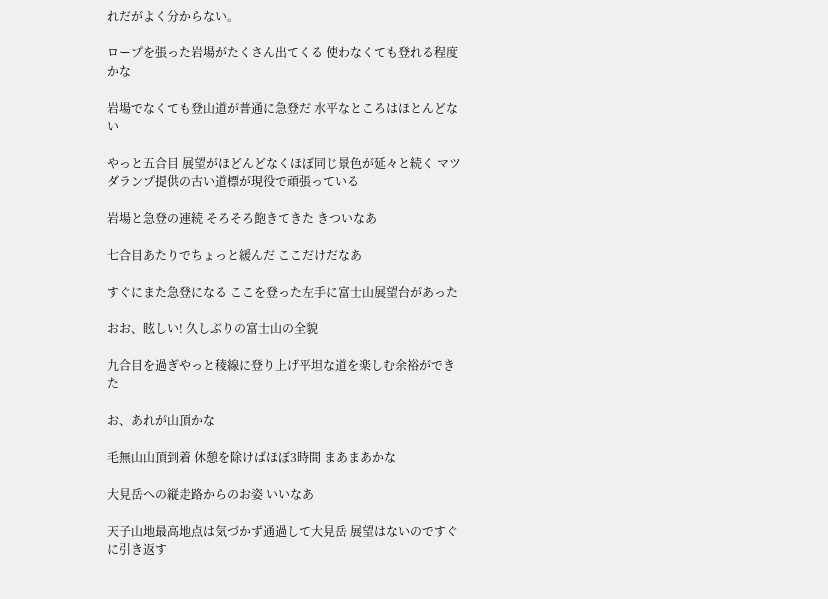れだがよく分からない。

ロープを張った岩場がたくさん出てくる 使わなくても登れる程度かな

岩場でなくても登山道が普通に急登だ 水平なところはほとんどない

やっと五合目 展望がほどんどなくほぼ同じ景色が延々と続く マツダランプ提供の古い道標が現役で頑張っている

岩場と急登の連続 そろそろ飽きてきた きついなあ

七合目あたりでちょっと緩んだ ここだけだなあ

すぐにまた急登になる ここを登った左手に富士山展望台があった

おお、眩しい! 久しぶりの富士山の全貌

九合目を過ぎやっと稜線に登り上げ平坦な道を楽しむ余裕ができた

お、あれが山頂かな

毛無山山頂到着 休憩を除けばほぼ3時間 まあまあかな

大見岳への縦走路からのお姿 いいなあ

天子山地最高地点は気づかず通過して大見岳 展望はないのですぐに引き返す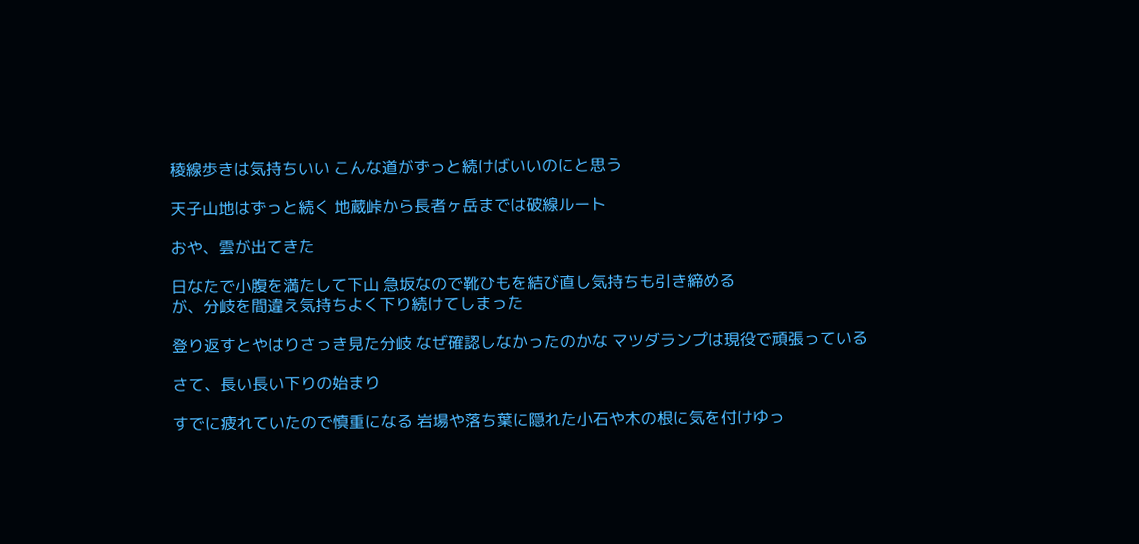稜線歩きは気持ちいい こんな道がずっと続けばいいのにと思う

天子山地はずっと続く 地蔵峠から長者ヶ岳までは破線ルート

おや、雲が出てきた

日なたで小腹を満たして下山 急坂なので靴ひもを結び直し気持ちも引き締める
が、分岐を間違え気持ちよく下り続けてしまった

登り返すとやはりさっき見た分岐 なぜ確認しなかったのかな マツダランプは現役で頑張っている

さて、長い長い下りの始まり

すでに疲れていたので慎重になる 岩場や落ち葉に隠れた小石や木の根に気を付けゆっ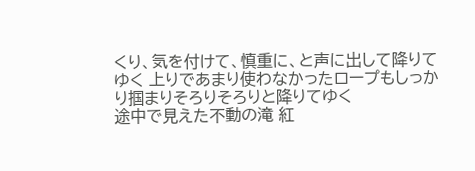くり、気を付けて、慎重に、と声に出して降りてゆく 上りであまり使わなかったロープもしっかり掴まりそろりそろりと降りてゆく
途中で見えた不動の滝 紅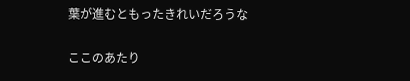葉が進むともったきれいだろうな

ここのあたり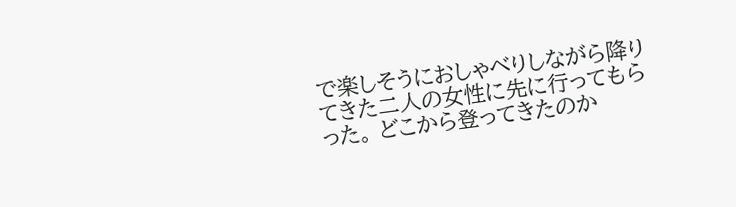で楽しそうにおしゃべりしながら降りてきた二人の女性に先に行ってもらった。 どこから登ってきたのか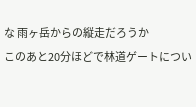な 雨ヶ岳からの縦走だろうか
このあと20分ほどで林道ゲートについ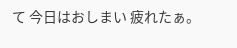て 今日はおしまい 疲れたぁ。